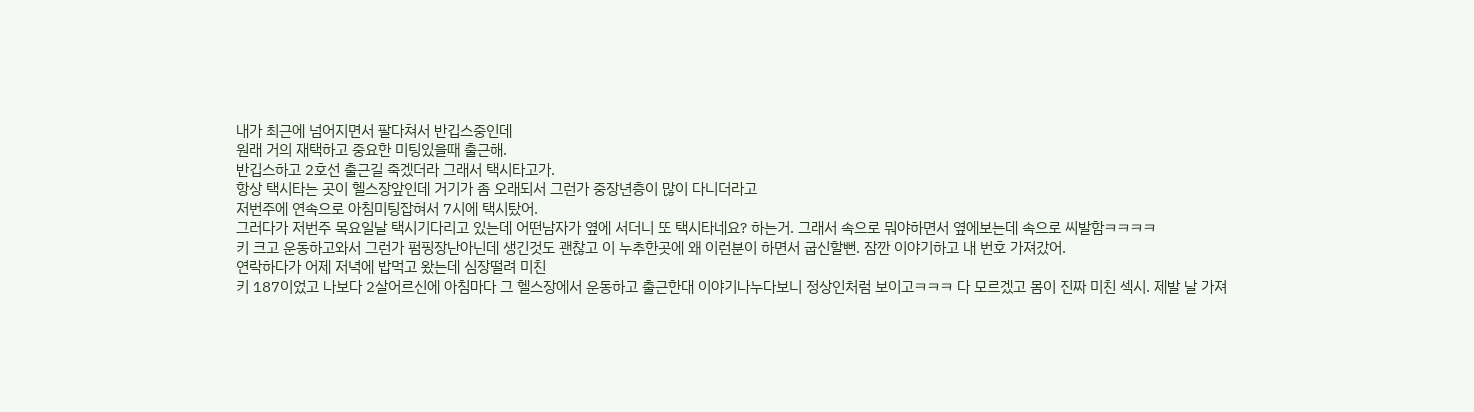내가 최근에 넘어지면서 팔다쳐서 반깁스중인데
원래 거의 재택하고 중요한 미팅있을때 출근해.
반깁스하고 2호선 출근길 죽겠더라 그래서 택시타고가.
항상 택시타는 곳이 헬스장앞인데 거기가 좀 오래되서 그런가 중장년층이 많이 다니더라고
저번주에 연속으로 아침미팅잡혀서 7시에 택시탔어.
그러다가 저번주 목요일날 택시기다리고 있는데 어떤남자가 옆에 서더니 또 택시타네요? 하는거. 그래서 속으로 뭐야하면서 옆에보는데 속으로 씨발함ㅋㅋㅋㅋ
키 크고 운동하고와서 그런가 펌핑장난아닌데 생긴것도 괜찮고 이 누추한곳에 왜 이런분이 하면서 굽신할뻔. 잠깐 이야기하고 내 번호 가져갔어.
연락하다가 어제 저녁에 밥먹고 왔는데 심장떨려 미친
키 187이었고 나보다 2살어르신에 아침마다 그 헬스장에서 운동하고 출근한대 이야기나누다보니 정상인처럼 보이고ㅋㅋㅋ 다 모르겠고 몸이 진짜 미친 섹시. 제발 날 가져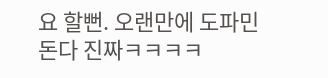요 할뻔. 오랜만에 도파민돈다 진짜ㅋㅋㅋㅋ